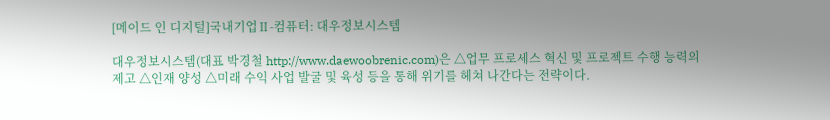[메이드 인 디지털]국내기업Ⅱ-컴퓨터: 대우정보시스템

대우정보시스템(대표 박경철 http://www.daewoobrenic.com)은 △업무 프로세스 혁신 및 프로젝트 수행 능력의 제고 △인재 양성 △미래 수익 사업 발굴 및 육성 등을 통해 위기를 헤쳐 나간다는 전략이다.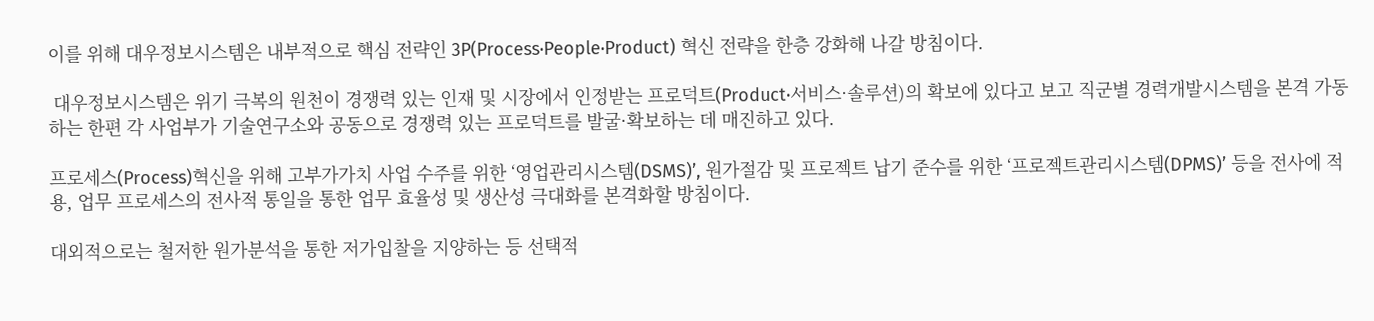이를 위해 대우정보시스템은 내부적으로 핵심 전략인 3P(Process·People·Product) 혁신 전략을 한층 강화해 나갈 방침이다.

 대우정보시스템은 위기 극복의 원천이 경쟁력 있는 인재 및 시장에서 인정받는 프로덕트(Product·서비스·솔루션)의 확보에 있다고 보고 직군별 경력개발시스템을 본격 가동하는 한편 각 사업부가 기술연구소와 공동으로 경쟁력 있는 프로덕트를 발굴·확보하는 데 매진하고 있다.

프로세스(Process)혁신을 위해 고부가가치 사업 수주를 위한 ‘영업관리시스템(DSMS)’, 원가절감 및 프로젝트 납기 준수를 위한 ‘프로젝트관리시스템(DPMS)’ 등을 전사에 적용, 업무 프로세스의 전사적 통일을 통한 업무 효율성 및 생산성 극대화를 본격화할 방침이다.

대외적으로는 철저한 원가분석을 통한 저가입찰을 지양하는 등 선택적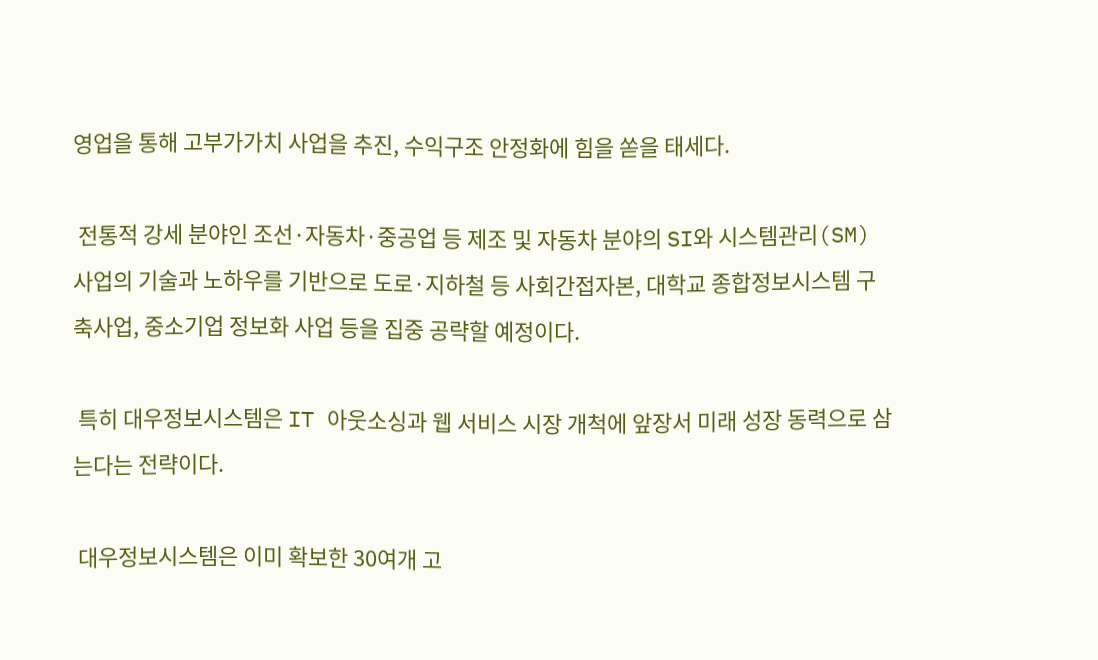영업을 통해 고부가가치 사업을 추진, 수익구조 안정화에 힘을 쏟을 태세다.

 전통적 강세 분야인 조선·자동차·중공업 등 제조 및 자동차 분야의 SI와 시스템관리(SM) 사업의 기술과 노하우를 기반으로 도로·지하철 등 사회간접자본, 대학교 종합정보시스템 구축사업, 중소기업 정보화 사업 등을 집중 공략할 예정이다.

 특히 대우정보시스템은 IT 아웃소싱과 웹 서비스 시장 개척에 앞장서 미래 성장 동력으로 삼는다는 전략이다.

 대우정보시스템은 이미 확보한 30여개 고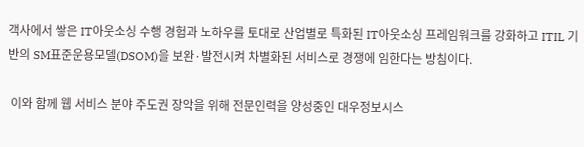객사에서 쌓은 IT아웃소싱 수행 경험과 노하우를 토대로 산업별로 특화된 IT아웃소싱 프레임워크를 강화하고 ITIL 기반의 SM표준운용모델(DSOM)을 보완·발전시켜 차별화된 서비스로 경쟁에 임한다는 방침이다.

 이와 함께 웹 서비스 분야 주도권 장악을 위해 전문인력을 양성중인 대우정보시스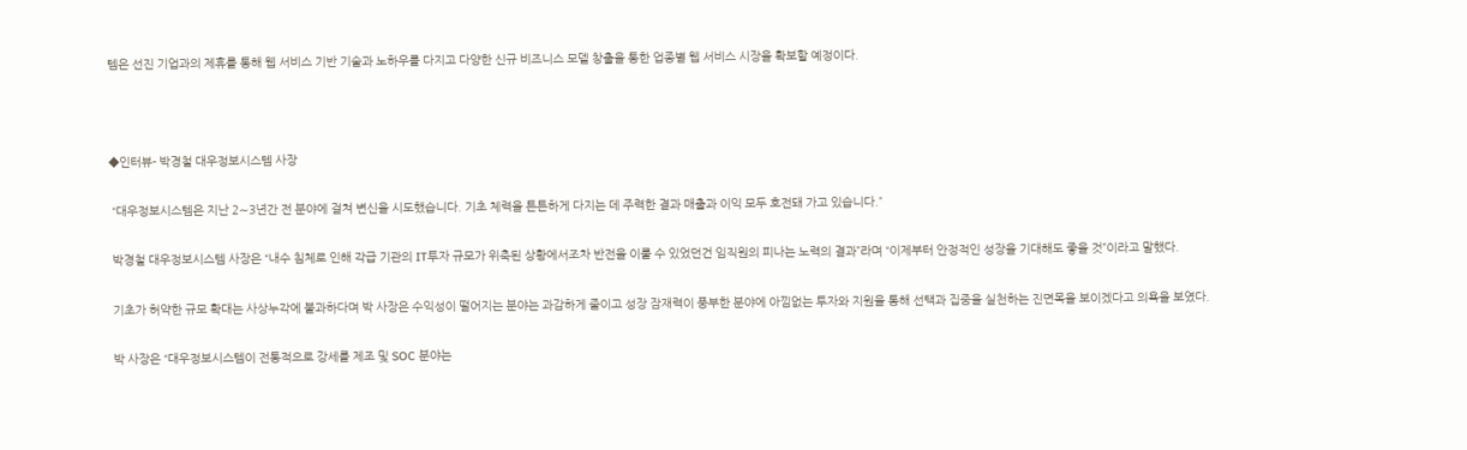템은 선진 기업과의 제휴를 통해 웹 서비스 기반 기술과 노하우를 다지고 다양한 신규 비즈니스 모델 창출을 통한 업종별 웹 서비스 시장을 확보할 예정이다.



◆인터뷰- 박경철 대우정보시스템 사장

 “대우정보시스템은 지난 2∼3년간 전 분야에 걸쳐 변신을 시도했습니다. 기초 체력을 튼튼하게 다지는 데 주력한 결과 매출과 이익 모두 호전돼 가고 있습니다.”

 박경철 대우정보시스템 사장은 “내수 침체로 인해 각급 기관의 IT투자 규모가 위축된 상황에서조차 반전을 이룰 수 있었던건 임직원의 피나는 노력의 결과”라며 “이제부터 안정적인 성장을 기대해도 좋을 것”이라고 말했다.

 기초가 허약한 규모 확대는 사상누각에 불과하다며 박 사장은 수익성이 떨어지는 분야는 과감하게 줄이고 성장 잠재력이 풍부한 분야에 아낌없는 투자와 지원을 통해 선택과 집중을 실천하는 진면목을 보이겠다고 의욕을 보였다.

 박 사장은 “대우정보시스템이 전통적으로 강세를 제조 및 SOC 분야는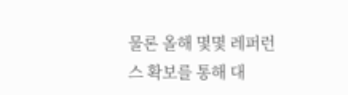물론 올해 몇몇 레퍼런스 확보를 통해 대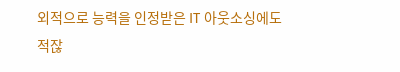외적으로 능력을 인정받은 IT 아웃소싱에도 적잖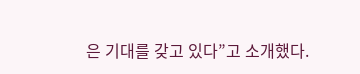은 기대를 갖고 있다”고 소개했다.